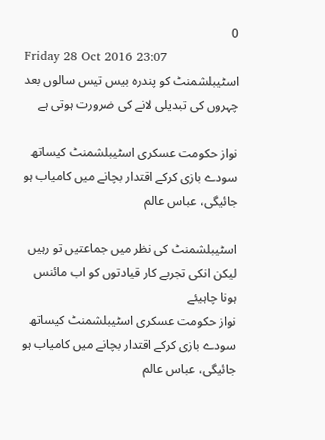0
Friday 28 Oct 2016 23:07
اسٹیبلشمنٹ کو پندرہ بیس تیس سالوں بعد چہروں کی تبدیلی لانے کی ضرورت ہوتی ہے

نواز حکومت عسکری اسٹیبلشمنٹ کیساتھ سودے بازی کرکے اقتدار بچانے میں کامیاب ہو جائیگی، عباس عالم

اسٹیبلشمنٹ کی نظر میں جماعتیں تو رہیں لیکن انکی تجربے کار قیادتوں کو اب مائنس ہونا چاہیئے
نواز حکومت عسکری اسٹیبلشمنٹ کیساتھ سودے بازی کرکے اقتدار بچانے میں کامیاب ہو جائیگی، عباس عالم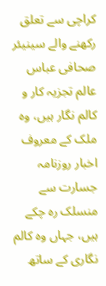کراچی سے تعلق رکھنے والے سینیئر صحافی عباس عالم تجزیہ کار و کالم نگار ہیں، وہ ملک کے معروف اخبار روزنامہ جسارت سے منسلک رہ چکے ہیں، جہاں وہ کالم نگاری کے ساتھ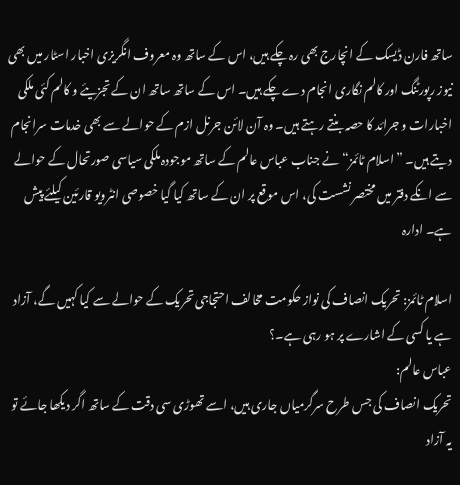ساتھ فارن ڈیسک کے انچارج بھی رہ چکے ہیں، اس کے ساتھ وہ معروف انگریزی اخبار اسٹار میں بھی نیوز رپورٹنگ اور کالم نگاری انجام دے چکے ہیں۔ اس کے ساتھ ساتھ ان کے تجزیئے و کالم کئی ملکی اخبارات و جرائد کا حصہ بنتے رہتے ہیں۔ وہ آن لائن جرنل ازم کے حوالے سے بھی خدمات سرانجام دیتے ہیں۔ ”اسلام ٹائمز“ نے جناب عباس عالم کے ساتھ موجودہ ملکی سیاسی صورتحال کے حوالے سے انکے دفتر میں مختصر نشست کی، اس موقع پر ان کے ساتھ کیا گیا خصوصی انٹرویو قارئین کیلئے پیش ہے۔ ادارہ

اسلام ٹائمز: تحریک انصاف کی نواز حکومت مخالف احتجاجی تحریک کے حوالے سے کیا کہیں گے، آزاد ہے یا کسی کے اشارے پر ہو رہی ہے۔؟
عباس عالم:
تحریک انصاف کی جس طرح سرگرمیاں جاری ہیں، اسے تھوڑی سی دقت کے ساتھ اگر دیکھا جائے تو یہ آزاد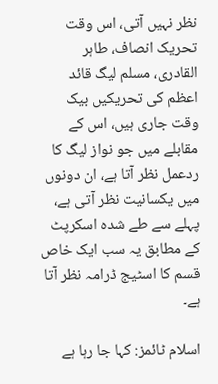نظر نہیں آتی، اس وقت تحریک انصاف، طاہر القادری، مسلم لیگ قائد اعظم کی تحریکیں بیک وقت جاری ہیں، اس کے مقابلے میں جو نواز لیگ کا ردعمل نظر آتا ہے، ان دونوں میں یکسانیت نظر آتی ہے، پہلے سے طے شدہ اسکرپٹ کے مطابق یہ سب ایک خاص قسم کا اسٹیج ڈرامہ نظر آتا ہے۔

اسلام ٹائمز: کہا جا رہا ہے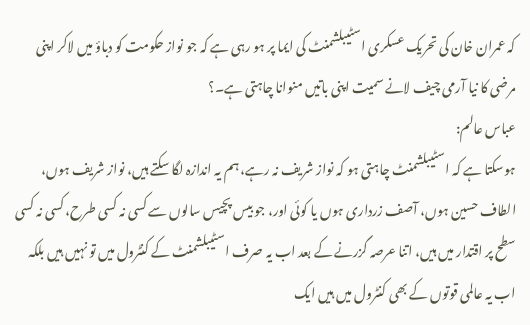کہ عمران خان کی تحریک عسکری اسٹیبلشمنٹ کی ایما پر ہو رہی ہے کہ جو نواز حکومت کو دباؤ میں لاکر اپنی مرضی کا نیا آرمی چیف لانے سمیت اپنی باتیں منوانا چاہتی ہے۔؟
عباس عالم:
ہوسکتا ہے کہ اسٹیبلشمنٹ چاہتی ہو کہ نواز شریف نہ رہے، ہم یہ اندازہ لگا سکتے ہیں، نواز شریف ہوں، الطاف حسین ہوں، آصف زرداری ہوں یا کوئی اور، جو بیس پچیس سالوں سے کسی نہ کسی طرح، کسی نہ کسی سطح پر اقتدار میں ہیں، اتنا عرصہ گزرنے کے بعد اب یہ صرف اسٹیبلشمنٹ کے کنٹرول میں تو نہیں ہیں بلکہ اب یہ عالمی قوتوں کے بھی کنٹرول میں ہیں ایک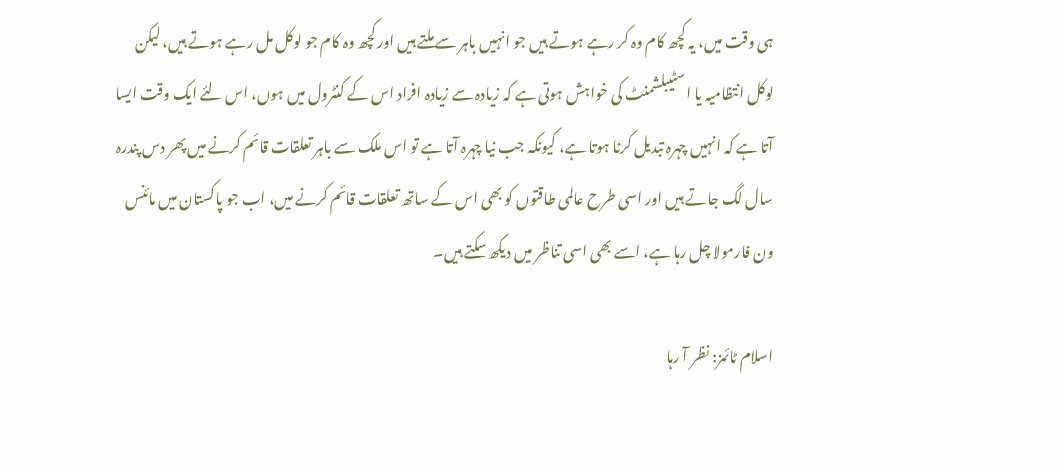ہی وقت میں، یہ کچھ کام وہ کر رہے ہوتے ہیں جو انہیں باہر سے ملتے ہیں اور کچھ وہ کام جو لوکل مل رہے ہوتے ہیں، لیکن لوکل انتظامیہ یا اسٹیبلشمنٹ کی خواہش ہوتی ہے کہ زیادہ سے زیادہ افراد اس کے کنٹرول میں ہوں، اس لئے ایک وقت ایسا آتا ہے کہ انہیں چہرہ تبدیل کرنا ہوتا ہے، کیونکہ جب نیا چہرہ آتا ہے تو اس ملک سے باہر تعلقات قائم کرنے میں پھر دس پندرہ سال لگ جاتے ہیں اور اسی طرح عالمی طاقتوں کو بھی اس کے ساتھ تعلقات قائم کرنے میں، اب جو پاکستان میں مائنس ون فارمولا چل رہا ہے، اسے بھی اسی تناظر میں دیکھ سکتے ہیں۔

اسلام ٹائمز: نظر آ رہا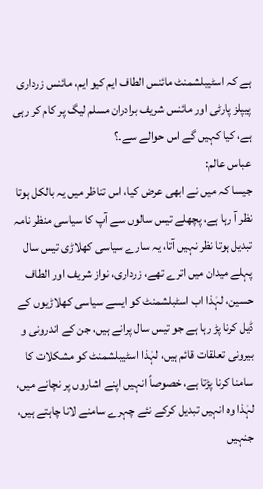ہے کہ اسٹیبلشمنٹ مائنس الطاف ایم کیو ایم، مائنس زرداری پیپلز پارٹی اور مائنس شریف برادران مسلم لیگ پر کام کر رہی ہے، کیا کہیں گے اس حوالے سے۔؟
عباس عالم:
جیسا کہ میں نے ابھی عرض کیا، اس تناظر میں یہ بالکل ہوتا نظر آ رہا ہے، پچھلے تیس سالوں سے آپ کا سیاسی منظر نامہ تبدیل ہوتا نظر نہیں آتا، یہ سارے سیاسی کھلاڑی تیس سال پہلے میدان میں اترے تھے، زرداری، نواز شریف اور الطاف حسین، لہٰذا اب اسٹبلشمنٹ کو ایسے سیاسی کھلاڑیوں کے ڈیل کرنا پڑ رہا ہے جو تیس سال پرانے ہیں، جن کے اندرونی و بیرونی تعلقات قائم ہیں، لہٰذا اسٹیبلشمنٹ کو مشکلات کا سامنا کرنا پڑتا ہے، خصوصاً انہیں اپنے اشاروں پر نچانے میں، لہٰذا وہ انہیں تبدیل کرکے نئے چہرے سامنے لانا چاہتے ہیں، جنہیں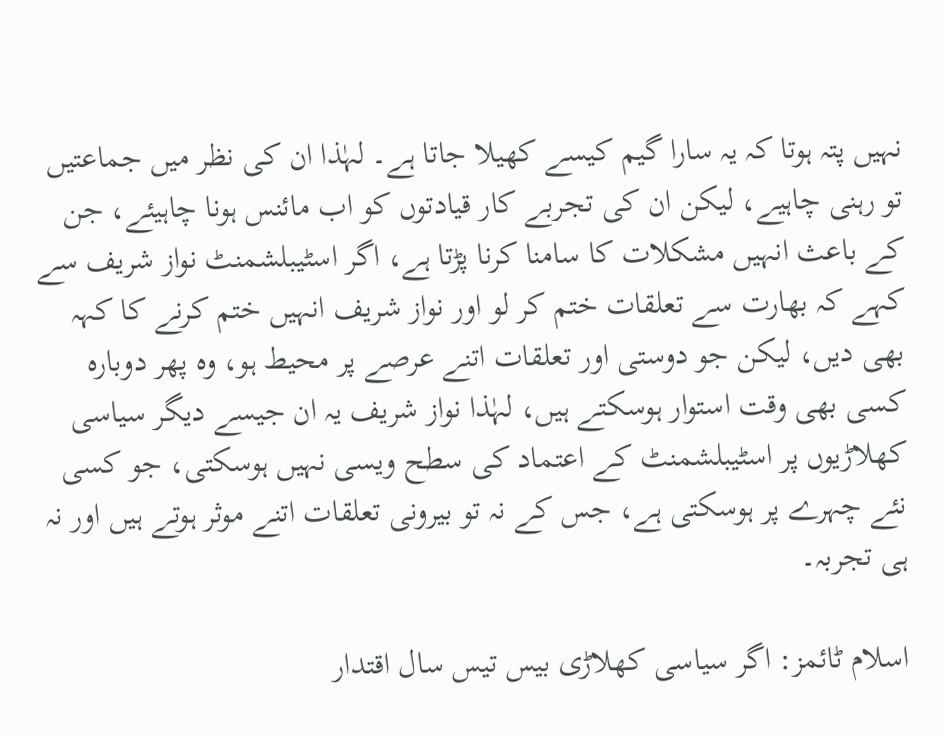نہیں پتہ ہوتا کہ یہ سارا گیم کیسے کھیلا جاتا ہے۔ لہٰذا ان کی نظر میں جماعتیں تو رہنی چاہیے، لیکن ان کی تجربے کار قیادتوں کو اب مائنس ہونا چاہیئے، جن کے باعث انہیں مشکلات کا سامنا کرنا پڑتا ہے، اگر اسٹیبلشمنٹ نواز شریف سے کہے کہ بھارت سے تعلقات ختم کر لو اور نواز شریف انہیں ختم کرنے کا کہہ بھی دیں، لیکن جو دوستی اور تعلقات اتنے عرصے پر محیط ہو، وہ پھر دوبارہ کسی بھی وقت استوار ہوسکتے ہیں، لہٰذا نواز شریف یہ ان جیسے دیگر سیاسی کھلاڑیوں پر اسٹیبلشمنٹ کے اعتماد کی سطح ویسی نہیں ہوسکتی، جو کسی نئے چہرے پر ہوسکتی ہے، جس کے نہ تو بیرونی تعلقات اتنے موثر ہوتے ہیں اور نہ ہی تجربہ۔

اسلام ٹائمز: اگر سیاسی کھلاڑی بیس تیس سال اقتدار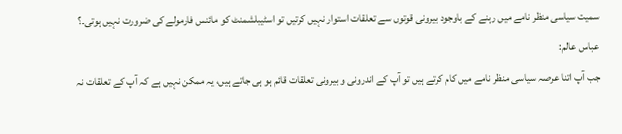سمیت سیاسی منظر نامے میں رہنے کے باوجود بیرونی قوتوں سے تعلقات استوار نہیں کرتیں تو اسٹیبلشمنٹ کو مائنس فارمولے کی ضرورت نہیں ہوتی۔؟
عباس عالم:
جب آپ اتنا عرصہ سیاسی منظر نامے میں کام کرتے ہیں تو آپ کے اندرونی و بیرونی تعلقات قائم ہو ہی جاتے ہیں، یہ ممکن نہیں ہے کہ آپ کے تعلقات نہ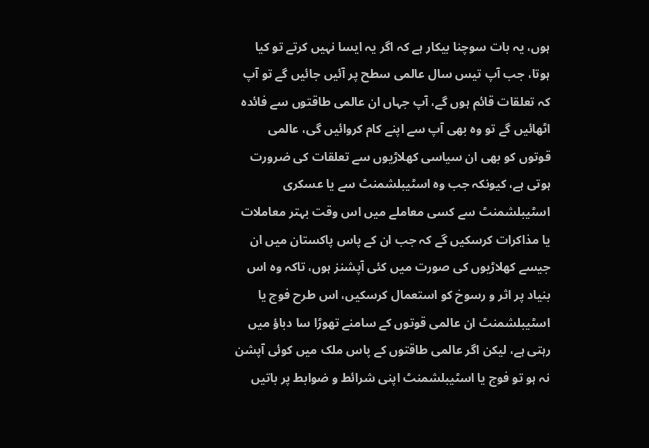ہوں، یہ بات سوچنا بیکار ہے کہ اگر یہ ایسا نہیں کرتے تو کیا ہوتا، جب آپ تیس سال عالمی سطح پر آئیں جائیں گے تو آپ کہ تعلقات قائم ہوں گے، آپ جہاں ان عالمی طاقتوں سے فائدہ اٹھائیں گے تو وہ بھی آپ سے اپنے کام کروائیں گی، عالمی قوتوں کو بھی ان سیاسی کھلاڑیوں سے تعلقات کی ضرورت ہوتی ہے، کیونکہ جب وہ اسٹیبلشمنٹ سے یا عسکری اسٹیبلشمنٹ سے کسی معاملے میں اس وقت بہتر معاملات یا مذاکرات کرسکیں گے کہ جب ان کے پاس پاکستان میں ان جیسے کھلاڑیوں کی صورت میں کئی آپشنز ہوں، تاکہ وہ اس بنیاد پر اثر و رسوخ کو استعمال کرسکیں، اس طرح فوج یا اسٹیبلشمنٹ ان عالمی قوتوں کے سامنے تھوڑا سا دباؤ میں رہتی ہے، لیکن اگر عالمی طاقتوں کے پاس ملک میں کوئی آپشن نہ ہو تو فوج یا اسٹیبلشمنٹ اپنی شرائط و ضوابط پر باتیں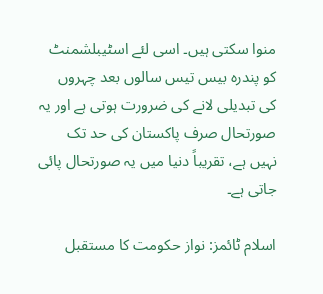منوا سکتی ہیں۔ اسی لئے اسٹیبلشمنٹ کو پندرہ بیس تیس سالوں بعد چہروں کی تبدیلی لانے کی ضرورت ہوتی ہے اور یہ صورتحال صرف پاکستان کی حد تک نہیں ہے، تقریباً دنیا میں یہ صورتحال پائی جاتی ہے۔

اسلام ٹائمز: نواز حکومت کا مستقبل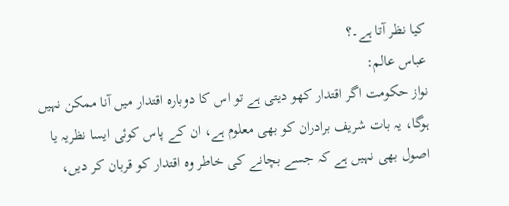کیا نظر آتا ہے۔؟
عباس عالم:
نواز حکومت اگر اقتدار کھو دیتی ہے تو اس کا دوبارہ اقتدار میں آنا ممکن نہیں ہوگا، یہ بات شریف برادران کو بھی معلوم ہے، ان کے پاس کوئی ایسا نظریہ یا اصول بھی نہیں ہے کہ جسے بچانے کی خاطر وہ اقتدار کو قربان کر دیں،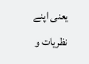یعنی اپنے نظریات و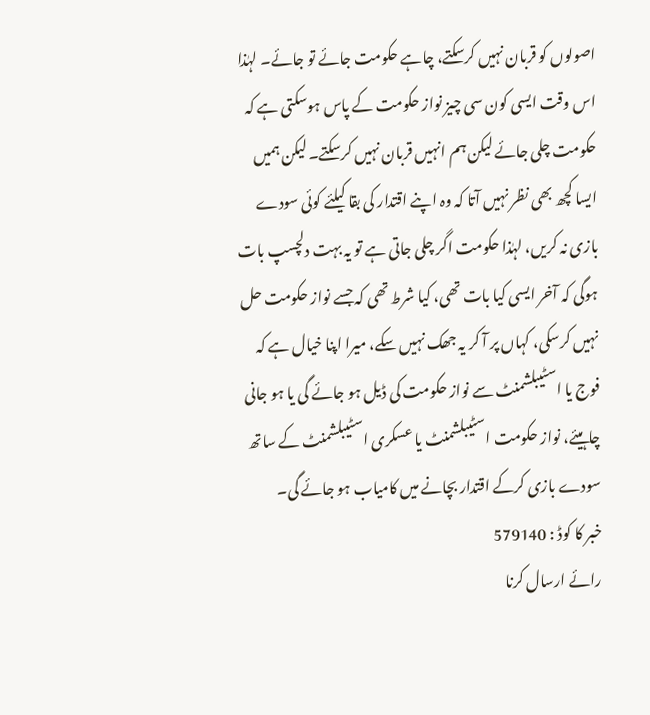اصولوں کو قربان نہیں کرسکتے، چاہے حکومت جائے تو جائے۔ لہٰذا اس وقت ایسی کون سی چیز نواز حکومت کے پاس ہوسکتی ہے کہ حکومت چلی جائے لیکن ہم انہیں قربان نہیں کرسکتے۔ لیکن ہمیں ایسا کچھ بھی نظر نہیں آتا کہ وہ اپنے اقتدار کی بقا کیلئے کوئی سودے بازی نہ کریں، لہٰذا حکومت اگر چلی جاتی ہے تو یہ بہت دلچسپ بات ہوگی کہ آخر ایسی کیا بات تھی، کیا شرط تھی کہ جسے نواز حکومت حل نہیں کرسکی، کہاں پر آ کر یہ جھک نہیں سکے، میرا اپنا خیال ہے کہ فوج یا اسٹیبلشمنٹ سے نواز حکومت کی ڈیل ہو جائے گی یا ہو جانی چاہیئے، نواز حکومت اسٹیبلشمنٹ یا عسکری اسٹیبلشمنٹ کے ساتھ سودے بازی کرکے اقتدار بچانے میں کامیاب ہو جائے گی۔
خبر کا کوڈ : 579140
رائے ارسال کرنا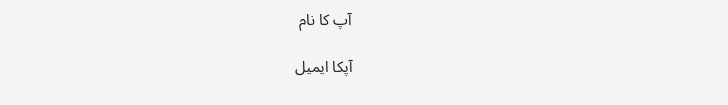آپ کا نام

آپکا ایمیل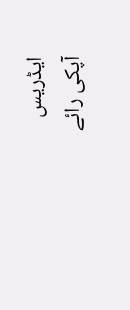ایڈریس
آپکی رائے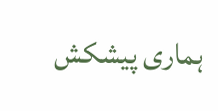ہماری پیشکش